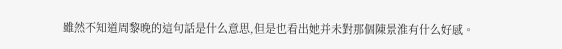雖然不知道周黎晚的這句話是什么意思,但是也看出她并未對那個陳景淮有什么好感。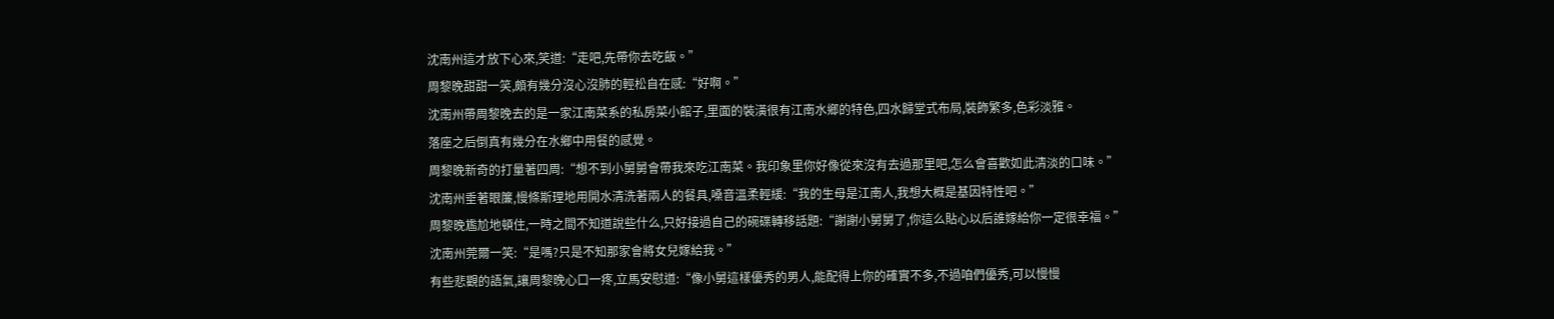沈南州這才放下心來,笑道:“走吧,先帶你去吃飯。”
周黎晚甜甜一笑,頗有幾分沒心沒肺的輕松自在感:“好啊。”
沈南州帶周黎晚去的是一家江南菜系的私房菜小館子,里面的裝潢很有江南水鄉的特色,四水歸堂式布局,裝飾繁多,色彩淡雅。
落座之后倒真有幾分在水鄉中用餐的感覺。
周黎晚新奇的打量著四周:“想不到小舅舅會帶我來吃江南菜。我印象里你好像從來沒有去過那里吧,怎么會喜歡如此清淡的口味。”
沈南州垂著眼簾,慢條斯理地用開水清洗著兩人的餐具,嗓音溫柔輕緩:“我的生母是江南人,我想大概是基因特性吧。”
周黎晚尷尬地頓住,一時之間不知道說些什么,只好接過自己的碗碟轉移話題:“謝謝小舅舅了,你這么貼心以后誰嫁給你一定很幸福。”
沈南州莞爾一笑:“是嗎?只是不知那家會將女兒嫁給我。”
有些悲觀的語氣,讓周黎晚心口一疼,立馬安慰道:“像小舅這樣優秀的男人,能配得上你的確實不多,不過咱們優秀,可以慢慢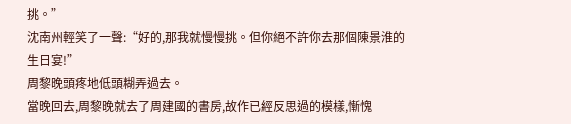挑。”
沈南州輕笑了一聲:“好的,那我就慢慢挑。但你絕不許你去那個陳景淮的生日宴!”
周黎晚頭疼地低頭糊弄過去。
當晚回去,周黎晚就去了周建國的書房,故作已經反思過的模樣,慚愧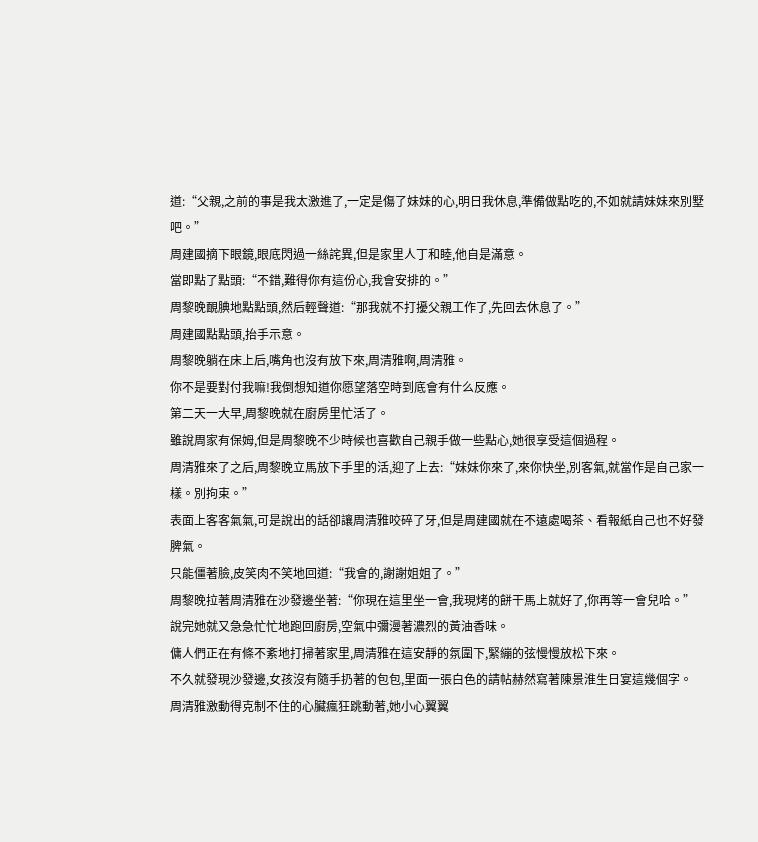道:“父親,之前的事是我太激進了,一定是傷了妹妹的心,明日我休息,準備做點吃的,不如就請妹妹來別墅吧。”
周建國摘下眼鏡,眼底閃過一絲詫異,但是家里人丁和睦,他自是滿意。
當即點了點頭:“不錯,難得你有這份心,我會安排的。”
周黎晚靦腆地點點頭,然后輕聲道:“那我就不打擾父親工作了,先回去休息了。”
周建國點點頭,抬手示意。
周黎晚躺在床上后,嘴角也沒有放下來,周清雅啊,周清雅。
你不是要對付我嘛!我倒想知道你愿望落空時到底會有什么反應。
第二天一大早,周黎晚就在廚房里忙活了。
雖說周家有保姆,但是周黎晚不少時候也喜歡自己親手做一些點心,她很享受這個過程。
周清雅來了之后,周黎晚立馬放下手里的活,迎了上去:“妹妹你來了,來你快坐,別客氣,就當作是自己家一樣。別拘束。”
表面上客客氣氣,可是說出的話卻讓周清雅咬碎了牙,但是周建國就在不遠處喝茶、看報紙自己也不好發脾氣。
只能僵著臉,皮笑肉不笑地回道:“我會的,謝謝姐姐了。”
周黎晚拉著周清雅在沙發邊坐著:“你現在這里坐一會,我現烤的餅干馬上就好了,你再等一會兒哈。”
說完她就又急急忙忙地跑回廚房,空氣中彌漫著濃烈的黃油香味。
傭人們正在有條不紊地打掃著家里,周清雅在這安靜的氛圍下,緊繃的弦慢慢放松下來。
不久就發現沙發邊,女孩沒有隨手扔著的包包,里面一張白色的請帖赫然寫著陳景淮生日宴這幾個字。
周清雅激動得克制不住的心臟瘋狂跳動著,她小心翼翼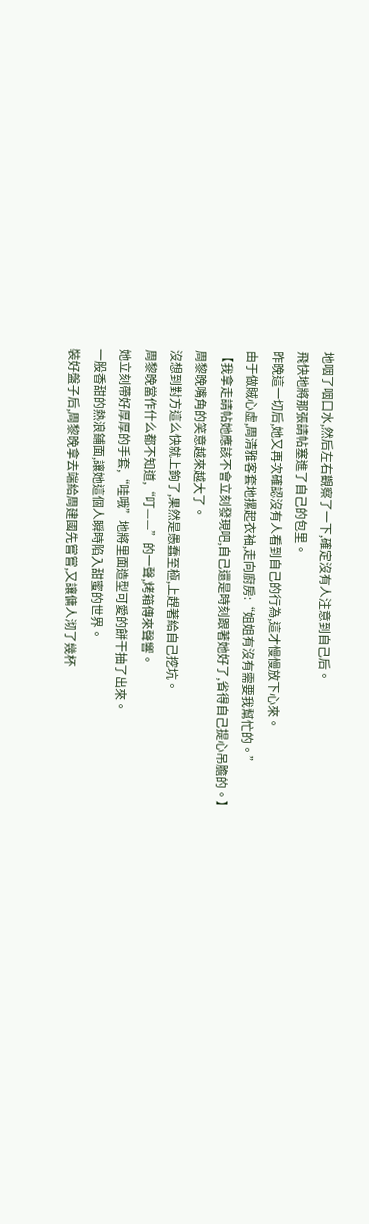地咽了咽口水,然后左右觀察了一下,確定沒有人注意到自己后。
飛快地將那張請帖塞進了自己的包里。
昨晚這一切后,她又再次確認沒有人看到自己的行為,這才慢慢放下心來。
由于做賊心虛,周清雅客套地摞起衣袖,走向廚房:“姐姐有沒有需要我幫忙的。”
【我拿走請帖她應該不會立刻發現吧,自己還是時刻跟著她好了,省得自己提心吊膽的。】
周黎晚嘴角的笑意越來越大了。
沒想到對方這么快就上鉤了,果然是愚蠢至極,上趕著給自己挖坑。
周黎晚當作什么都不知道,“叮——”的一聲,烤箱傳來聲響。
她立刻帶好厚厚的手套,“哇哦”地將里面造型可愛的餅干抽了出來。
一股香甜的熱浪鋪面,讓她這個人瞬時陷入甜蜜的世界。
裝好盤子后,周黎晚拿去端給周建國先嘗嘗,又讓傭人沏了幾杯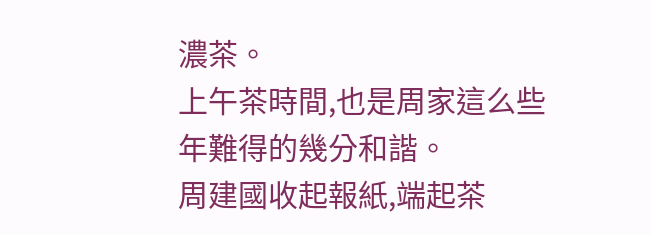濃茶。
上午茶時間,也是周家這么些年難得的幾分和諧。
周建國收起報紙,端起茶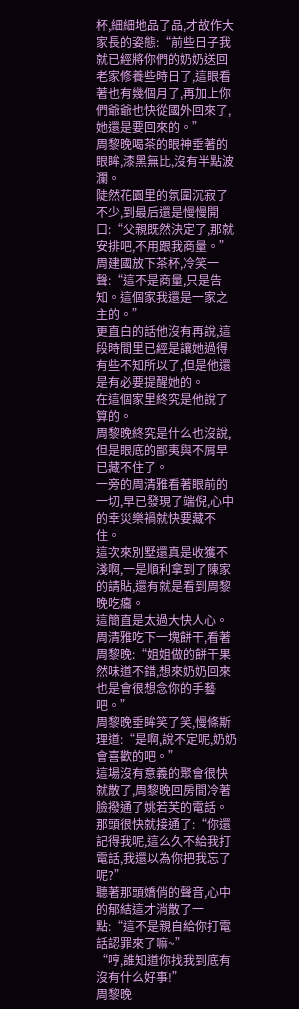杯,細細地品了品,才故作大家長的姿態:“前些日子我就已經將你們的奶奶送回老家修養些時日了,這眼看著也有幾個月了,再加上你們爺爺也快從國外回來了,她還是要回來的。”
周黎晚喝茶的眼神垂著的眼眸,漆黑無比,沒有半點波瀾。
陡然花園里的氛圍沉寂了不少,到最后還是慢慢開口:“父親既然決定了,那就安排吧,不用跟我商量。”
周建國放下茶杯,冷笑一聲:“這不是商量,只是告知。這個家我還是一家之主的。”
更直白的話他沒有再說,這段時間里已經是讓她過得有些不知所以了,但是他還是有必要提醒她的。
在這個家里終究是他說了算的。
周黎晚終究是什么也沒說,但是眼底的鄙夷與不屑早已藏不住了。
一旁的周清雅看著眼前的一切,早已發現了端倪,心中的幸災樂禍就快要藏不住。
這次來別墅還真是收獲不淺啊,一是順利拿到了陳家的請貼,還有就是看到周黎晚吃癟。
這簡直是太過大快人心。
周清雅吃下一塊餅干,看著周黎晚:“姐姐做的餅干果然味道不錯,想來奶奶回來也是會很想念你的手藝吧。”
周黎晚垂眸笑了笑,慢條斯理道:“是啊,說不定呢,奶奶會喜歡的吧。”
這場沒有意義的聚會很快就散了,周黎晚回房間冷著臉撥通了姚若芙的電話。
那頭很快就接通了:“你還記得我呢,這么久不給我打電話,我還以為你把我忘了呢?”
聽著那頭嬌俏的聲音,心中的郁結這才消散了一點:“這不是親自給你打電話認罪來了嘛~”
“哼,誰知道你找我到底有沒有什么好事!”
周黎晚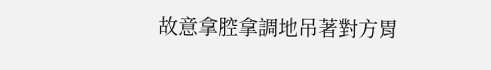故意拿腔拿調地吊著對方胃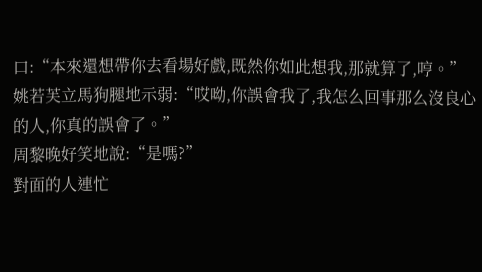口:“本來還想帶你去看場好戲,既然你如此想我,那就算了,哼。”
姚若芙立馬狗腿地示弱:“哎呦,你誤會我了,我怎么回事那么沒良心的人,你真的誤會了。”
周黎晚好笑地說:“是嗎?”
對面的人連忙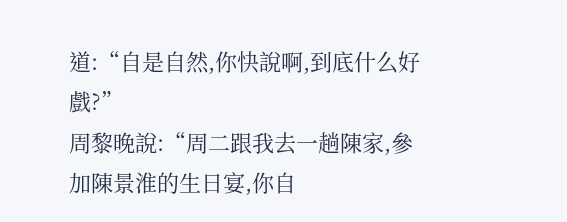道:“自是自然,你快說啊,到底什么好戲?”
周黎晚說:“周二跟我去一趟陳家,參加陳景淮的生日宴,你自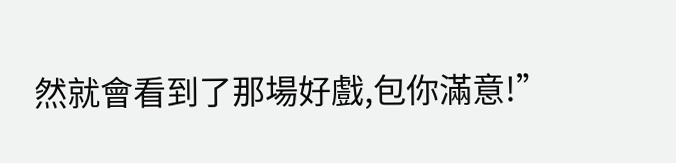然就會看到了那場好戲,包你滿意!”